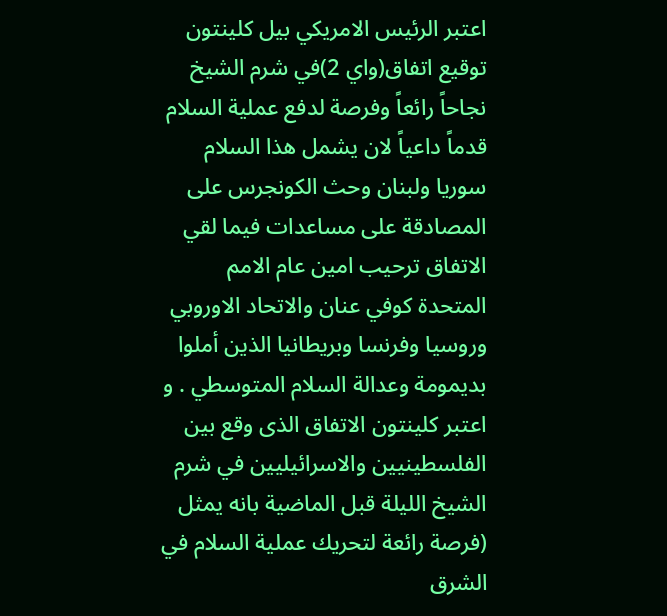اعتبر الرئيس الامريكي بيل كلينتون توقيع اتفاق(واي 2)في شرم الشيخ نجاحاً رائعاً وفرصة لدفع عملية السلام قدماً داعياً لان يشمل هذا السلام سوريا ولبنان وحث الكونجرس على المصادقة على مساعدات فيما لقي الاتفاق ترحيب امين عام الامم المتحدة كوفي عنان والاتحاد الاوروبي وروسيا وفرنسا وبريطانيا الذين أملوا بديمومة وعدالة السلام المتوسطي . و اعتبر كلينتون الاتفاق الذى وقع بين الفلسطينيين والاسرائيليين في شرم الشيخ الليلة قبل الماضية بانه يمثل (فرصة رائعة لتحريك عملية السلام في الشرق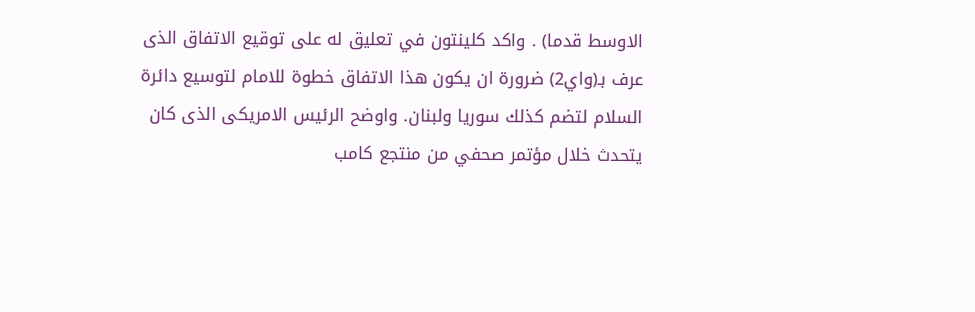الاوسط قدما) . واكد كلينتون في تعليق له على توقيع الاتفاق الذى عرف بـ(واي2) ضرورة ان يكون هذا الاتفاق خطوة للامام لتوسيع دائرة السلام لتضم كذلك سوريا ولبنان. واوضح الرئيس الامريكى الذى كان يتحدث خلال مؤتمر صحفي من منتجع كامب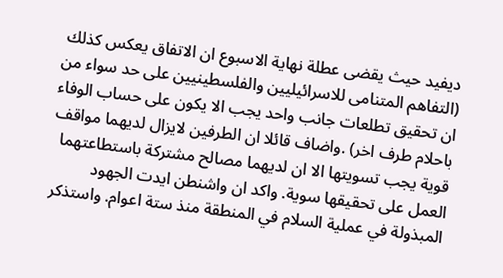ديفيد حيث يقضى عطلة نهاية الاسبوع ان الاتفاق يعكس كذلك (التفاهم المتنامى للاسرائيليين والفلسطينيين على حد سواء من ان تحقيق تطلعات جانب واحد يجب الا يكون على حساب الوفاء باحلام طرف اخر) .واضاف قائلا ان الطرفين لايزال لديهما مواقف قوية يجب تسويتها الا ان لديهما مصالح مشتركة باستطاعتهما العمل على تحقيقها سوية. واكد ان واشنطن ايدت الجهود المبذولة في عملية السلام في المنطقة منذ ستة اعوام. واستذكر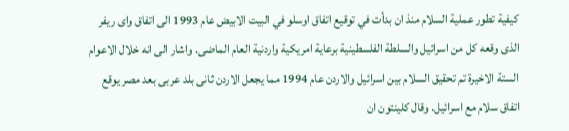كيفية تطور عملية السلام منذ ان بدأت في توقيع اتفاق اوسلو في البيت الابيض عام 1993 الى اتفاق واى ريفر الذى وقعه كل من اسرائيل والسلطة الفلسطينية برعاية امريكية واردنية العام الماضى. واشار الى انه خلال الاعوام الستة الاخيرة تم تحقيق السلام بين اسرائيل والاردن عام 1994 مما يجعل الاردن ثانى بلد عربى بعد مصر يوقع اتفاق سلام مع اسرائيل. وقال كلينتون ان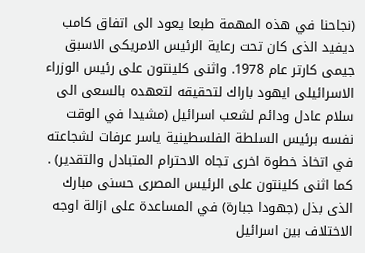(نجاحنا في هذه المهمة طبعا يعود الى اتفاق كامب ديفيد الذى كان تحت رعاية الرئيس الامريكى الاسبق جيمى كارتر عام 1978. واثنى كلينتون على رئيس الوزراء الاسرائيلى ايهود باراك لتحقيقه لتعهده بالسعى الى سلام عادل ودائم لشعب اسرائيل (مشيدا في الوقت نفسه برئيس السلطة الفلسطينية ياسر عرفات لشجاعته في اتخاذ خطوة اخرى تجاه الاحترام المتبادل والتقدير) . كما اثنى كلينتون على الرئيس المصرى حسنى مبارك الذى بذل (جهودا جبارة) في المساعدة على ازالة اوجه الاختلاف بين اسرائيل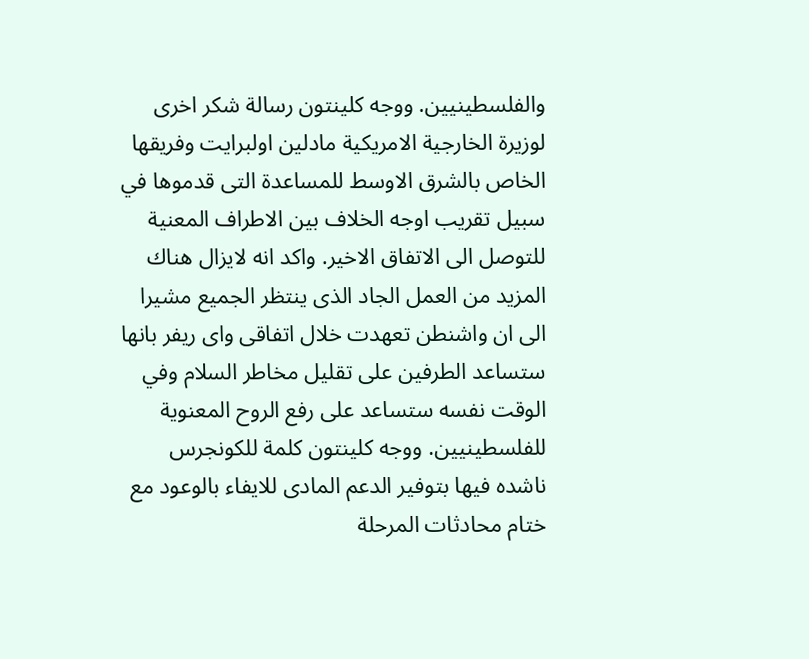والفلسطينيين. ووجه كلينتون رسالة شكر اخرى لوزيرة الخارجية الامريكية مادلين اولبرايت وفريقها الخاص بالشرق الاوسط للمساعدة التى قدموها في سبيل تقريب اوجه الخلاف بين الاطراف المعنية للتوصل الى الاتفاق الاخير. واكد انه لايزال هناك المزيد من العمل الجاد الذى ينتظر الجميع مشيرا الى ان واشنطن تعهدت خلال اتفاقى واى ريفر بانها ستساعد الطرفين على تقليل مخاطر السلام وفي الوقت نفسه ستساعد على رفع الروح المعنوية للفلسطينيين. ووجه كلينتون كلمة للكونجرس ناشده فيها بتوفير الدعم المادى للايفاء بالوعود مع ختام محادثات المرحلة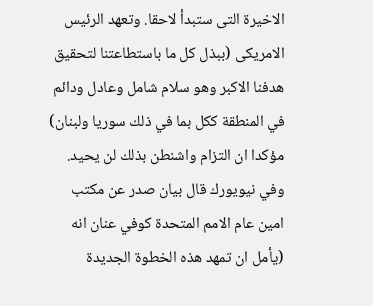الاخيرة التى ستبدأ لاحقا. وتعهد الرئيس الامريكى (ببذل كل ما باستطاعتنا لتحقيق هدفنا الاكبر وهو سلام شامل وعادل ودائم في المنطقة ككل بما في ذلك سوريا ولبنان) مؤكدا ان التزام واشنطن بذلك لن يحيد. وفي نيويورك قال بيان صدر عن مكتب امين عام الامم المتحدة كوفي عنان انه (يأمل ان تمهد هذه الخطوة الجديدة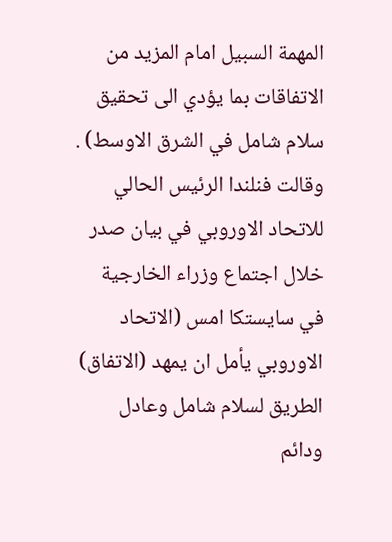المهمة السبيل امام المزيد من الاتفاقات بما يؤدي الى تحقيق سلام شامل في الشرق الاوسط) . وقالت فنلندا الرئيس الحالي للاتحاد الاوروبي في بيان صدر خلال اجتماع وزراء الخارجية في سايستكا امس (الاتحاد الاوروبي يأمل ان يمهد (الاتفاق) الطريق لسلام شامل وعادل ودائم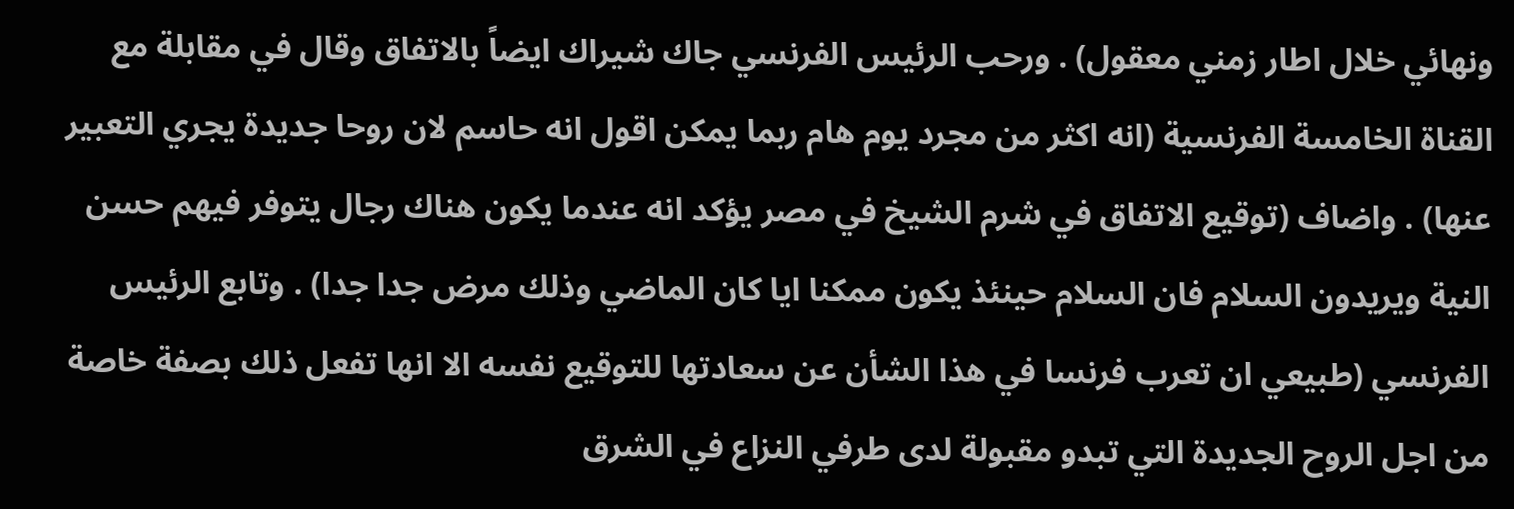ونهائي خلال اطار زمني معقول) . ورحب الرئيس الفرنسي جاك شيراك ايضاً بالاتفاق وقال في مقابلة مع القناة الخامسة الفرنسية (انه اكثر من مجرد يوم هام ربما يمكن اقول انه حاسم لان روحا جديدة يجري التعبير عنها) . واضاف (توقيع الاتفاق في شرم الشيخ في مصر يؤكد انه عندما يكون هناك رجال يتوفر فيهم حسن النية ويريدون السلام فان السلام حينئذ يكون ممكنا ايا كان الماضي وذلك مرض جدا جدا) . وتابع الرئيس الفرنسي (طبيعي ان تعرب فرنسا في هذا الشأن عن سعادتها للتوقيع نفسه الا انها تفعل ذلك بصفة خاصة من اجل الروح الجديدة التي تبدو مقبولة لدى طرفي النزاع في الشرق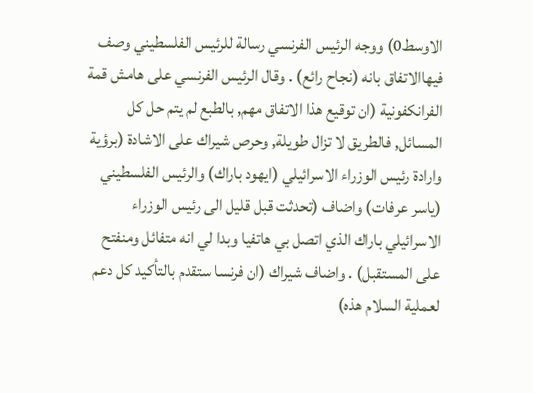الاوسط0) ووجه الرئيس الفرنسي رسالة للرئيس الفلسطيني وصف فيهاالاتفاق بانه (نجاح رائع) . وقال الرئيس الفرنسي على هامش قمة الفرانكفونية (ان توقيع هذا الاتفاق مهم, بالطبع لم يتم حل كل المسائل, فالطريق لا تزال طويلة, وحرص شيراك على الاشادة (برؤية وارادة رئيس الوزراء الاسرائيلي (ايهود باراك) والرئيس الفلسطيني (ياسر عرفات) واضاف (تحدثت قبل قليل الى رئيس الوزراء الاسرائيلي باراك الذي اتصل بي هاتفيا وبدا لي انه متفائل ومنفتح على المستقبل) . واضاف شيراك (ان فرنسا ستقدم بالتأكيد كل دعم لعملية السلام هذه)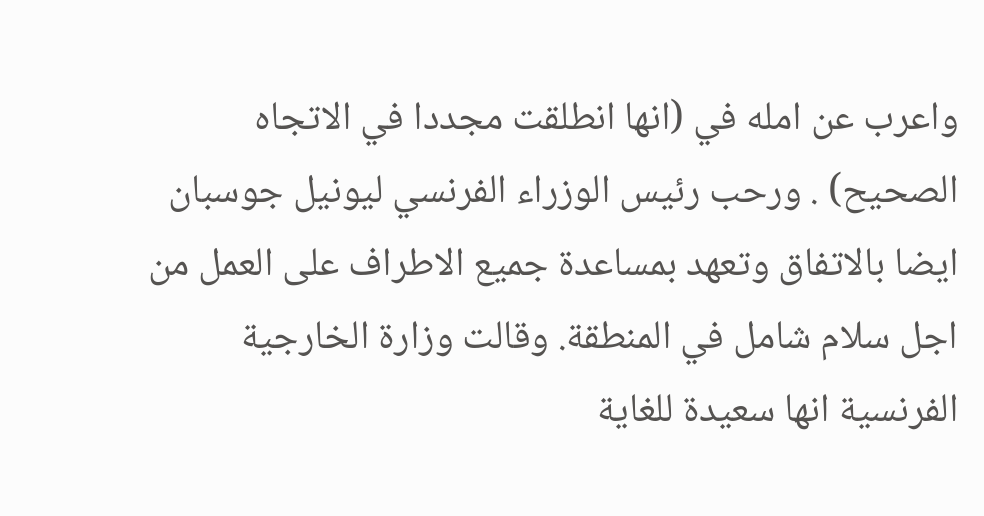واعرب عن امله في (انها انطلقت مجددا في الاتجاه الصحيح) . ورحب رئيس الوزراء الفرنسي ليونيل جوسبان ايضا بالاتفاق وتعهد بمساعدة جميع الاطراف على العمل من اجل سلام شامل في المنطقة. وقالت وزارة الخارجية الفرنسية انها سعيدة للغاية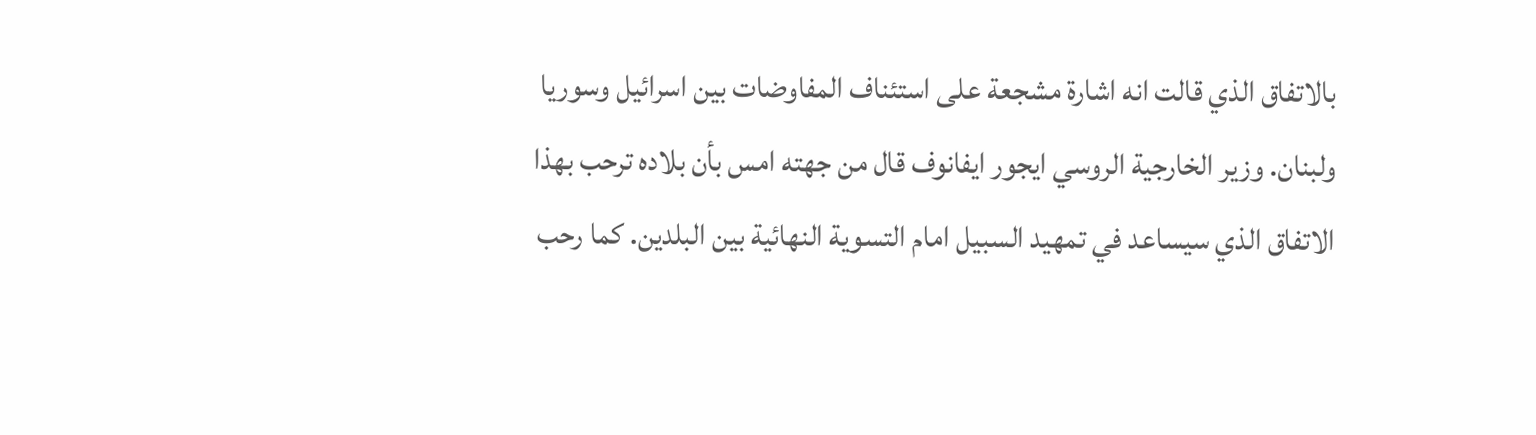بالاتفاق الذي قالت انه اشارة مشجعة على استئناف المفاوضات بين اسرائيل وسوريا ولبنان. وزير الخارجية الروسي ايجور ايفانوف قال من جهته امس بأن بلاده ترحب بهذا الاتفاق الذي سيساعد في تمهيد السبيل امام التسوية النهائية بين البلدين. كما رحب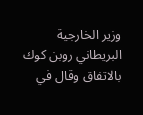وزير الخارجية البريطاني روبن كوك بالاتفاق وقال في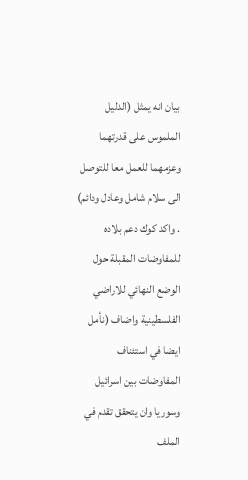بيان انه يمثل (الدليل الملموس على قدرتهما وعزمهما للعمل معا للتوصل الى سلام شامل وعادل ودائم) . واكد كوك دعم بلاده للمفاوضات المقبلة حول الوضع النهائي للاراضي الفلسطينية واضاف (نأمل ايضا في استئناف المفاوضات بين اسرائيل وسوريا وان يتحقق تقدم في الملف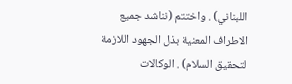اللبناني) . واختتم (نناشد جميع الاطراف المعنية بذل الجهود اللازمة لتحقيق السلام) . الوكالات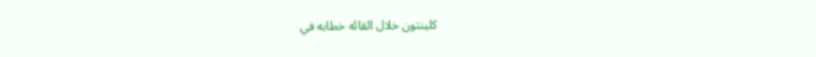كلينتون خلال القائه خطابه في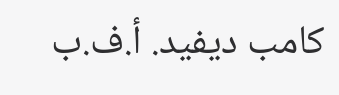كامب ديفيد. أ.ف.ب